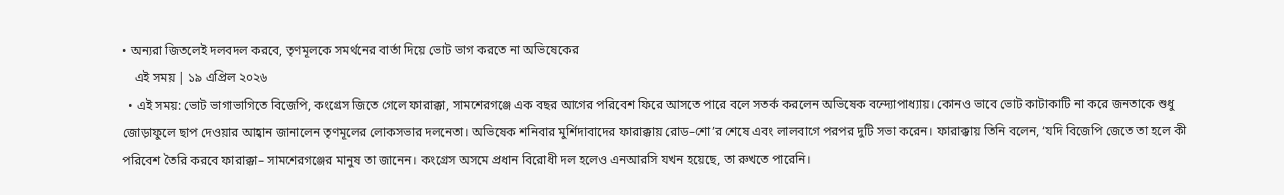• অন্যরা জিতলেই দলবদল করবে, তৃণমূলকে সমর্থনের বার্তা দিয়ে ভোট ভাগ করতে না অভিষেকের
    এই সময় | ১৯ এপ্রিল ২০২৬
  • এই সময়: ভোট ভাগাভাগিতে বিজেপি, কংগ্রেস জিতে গেলে ফারাক্কা, সামশেরগঞ্জে এক বছর আগের পরিবেশ ফিরে আসতে পারে বলে সতর্ক করলেন অভিষেক বন্দ্যোপাধ্যায়। কোনও ভাবে ভোট কাটাকাটি না করে জনতাকে শুধু জোড়াফুলে ছাপ দেওয়ার আহ্বান জানালেন তৃণমূলের লোকসভার দলনেতা। অভিষেক শনিবার মুর্শিদাবাদের ফারাক্কায় রোড–শো’র শেষে এবং লালবাগে পরপর দুটি সভা করেন। ফারাক্কায় তিনি বলেন, ‘যদি বিজেপি জেতে তা হলে কী পরিবেশ তৈরি করবে ফারাক্কা– সামশেরগঞ্জের মানুষ তা জানেন। কংগ্রেস অসমে প্রধান বিরোধী দল হলেও এনআরসি যখন হয়েছে, তা রুখতে পারেনি।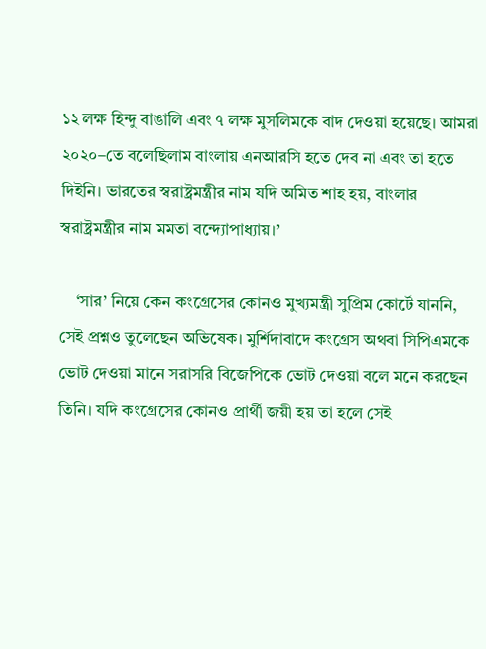১২ লক্ষ হিন্দু বাঙালি এবং ৭ লক্ষ মুসলিমকে বাদ দেওয়া হয়েছে। আমরা ২০২০–তে বলেছিলাম বাংলায় এনআরসি হতে দেব না এবং তা হতে দিইনি। ভারতের স্বরাষ্ট্রমন্ত্রীর নাম যদি অমিত শাহ হয়, বাংলার স্বরাষ্ট্রমন্ত্রীর নাম মমতা বন্দ্যোপাধ্যায়।’

    ‘সার’ নিয়ে কেন কংগ্রেসের কোনও মুখ্যমন্ত্রী সুপ্রিম কোর্টে যাননি, সেই প্রশ্নও তুলেছেন অভিষেক। মুর্শিদাবাদে কংগ্রেস অথবা সিপিএমকে ভোট দেওয়া মানে সরাসরি বিজেপিকে ভোট দেওয়া বলে মনে করছেন তিনি। যদি কংগ্রেসের কোনও প্রার্থী জয়ী হয় তা হলে সেই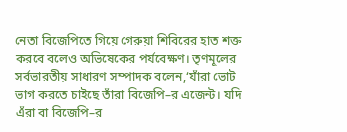নেতা বিজেপিতে গিয়ে গেরুয়া শিবিরের হাত শক্ত করবে বলেও অভিষেকের পর্যবেক্ষণ। তৃণমূলের সর্বভারতীয় সাধারণ সম্পাদক বলেন,‘যাঁরা ভোট ভাগ করতে চাইছে তাঁরা বিজেপি–র এজেন্ট। যদি এঁরা বা বিজেপি–র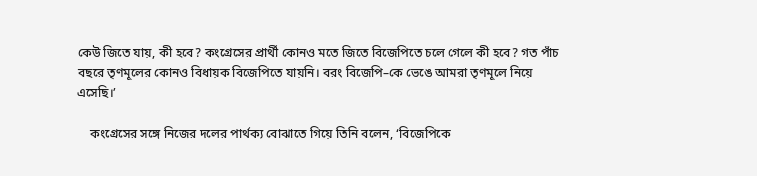কেউ জিতে যায়, কী হবে? কংগ্রেসের প্রার্থী কোনও মতে জিতে বিজেপিতে চলে গেলে কী হবে? গত পাঁচ বছরে তৃণমূলের কোনও বিধায়ক বিজেপিতে যায়নি। বরং বিজেপি–কে ভেঙে আমরা তৃণমূলে নিয়ে এসেছি।’

    কংগ্রেসের সঙ্গে নিজের দলের পার্থক্য বোঝাতে গিয়ে তিনি বলেন, ‘বিজেপিকে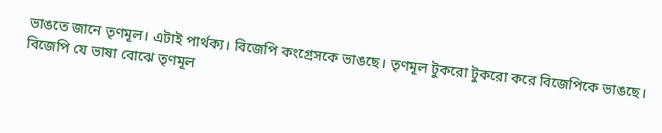ভাঙতে জানে তৃণমূল। এটাই পার্থক্য। বিজেপি কংগ্রেসকে ভাঙছে। তৃণমূল টুকরো টুকরো করে বিজেপিকে ভাঙছে। বিজেপি যে ভাষা বোঝে তৃণমূল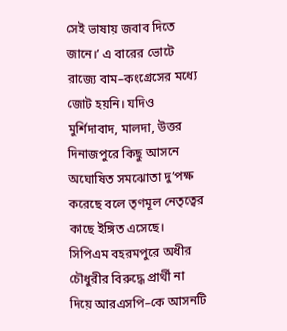সেই ভাষায় জবাব দিতে জানে।’ এ বারের ভোটে রাজ্যে বাম–কংগ্রেসের মধ্যে জোট হয়নি। যদিও মুর্শিদাবাদ, মালদা, উত্তর দিনাজপুরে কিছু আসনে অঘোষিত সমঝোতা দু’পক্ষ করেছে বলে তৃণমূল নেতৃত্বের কাছে ইঙ্গিত এসেছে। সিপিএম বহরমপুরে অধীর চৌধুরীর বিরুদ্ধে প্রার্থী না দিয়ে আরএসপি–কে আসনটি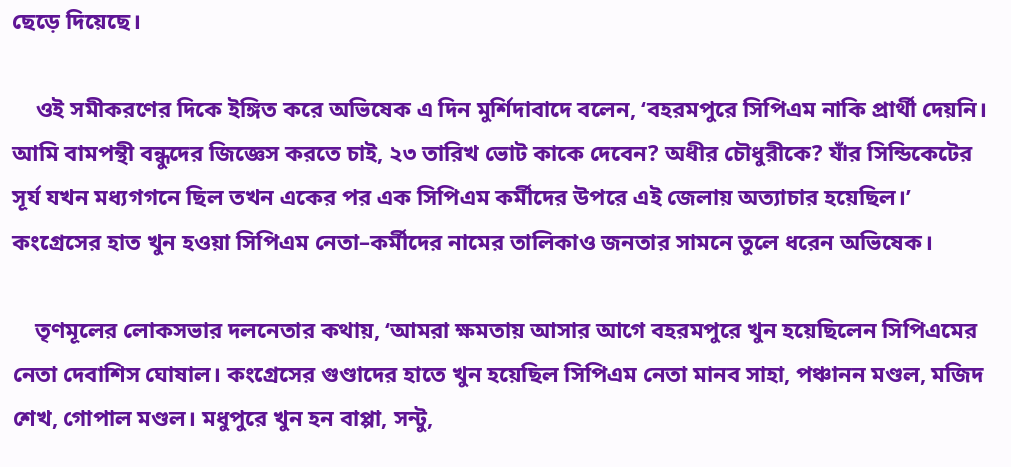ছেড়ে দিয়েছে।

    ওই সমীকরণের দিকে ইঙ্গিত করে অভিষেক এ দিন মুর্শিদাবাদে বলেন, ‘বহরমপুরে সিপিএম নাকি প্রার্থী দেয়নি। আমি বামপন্থী বন্ধুদের জিজ্ঞেস করতে চাই, ২৩ তারিখ ভোট কাকে দেবেন? অধীর চৌধুরীকে? যাঁর সিন্ডিকেটের সূর্য যখন মধ্যগগনে ছিল তখন একের পর এক সিপিএম কর্মীদের উপরে এই জেলায় অত্যাচার হয়েছিল।’ কংগ্রেসের হাত খুন হওয়া সিপিএম নেতা–কর্মীদের নামের তালিকাও জনতার সামনে তুলে ধরেন অভিষেক।

    তৃণমূলের লোকসভার দলনেতার কথায়, ‘আমরা ক্ষমতায় আসার আগে বহরমপুরে খুন হয়েছিলেন সিপিএমের নেতা দেবাশিস ঘোষাল। কংগ্রেসের গুণ্ডাদের হাতে খুন হয়েছিল সিপিএম নেতা মানব সাহা, পঞ্চানন মণ্ডল, মজিদ শেখ, গোপাল মণ্ডল। মধুপুরে খুন হন বাপ্পা, সন্টু,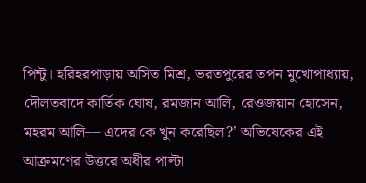পিন্টু। হরিহরপাড়ায় অসিত মিশ্র, ভরতপুরের তপন মুখোপাধ্যায়, দৌলতবাদে কার্তিক ঘোষ, রমজান আলি, রেওজয়ান হোসেন, মহরম আলি–– এদের কে খুন করেছিল?’ অভিষেকের এই আক্রমণের উত্তরে অধীর পাল্টা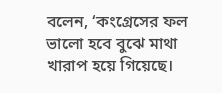বলেন, ‘কংগ্রেসের ফল ভালো হবে বুঝে মাথা খারাপ হয়ে গিয়েছে।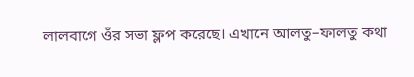লালবাগে ওঁর সভা ফ্লপ করেছে। এখানে আলতু–ফালতু কথা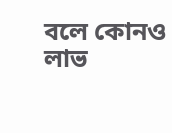বলে কোনও লাভ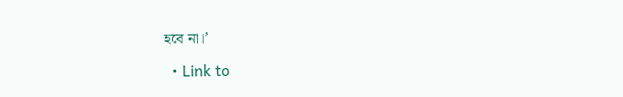হবে না।’

  • Link to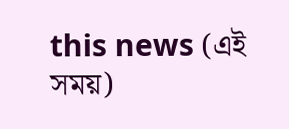this news (এই সময়)